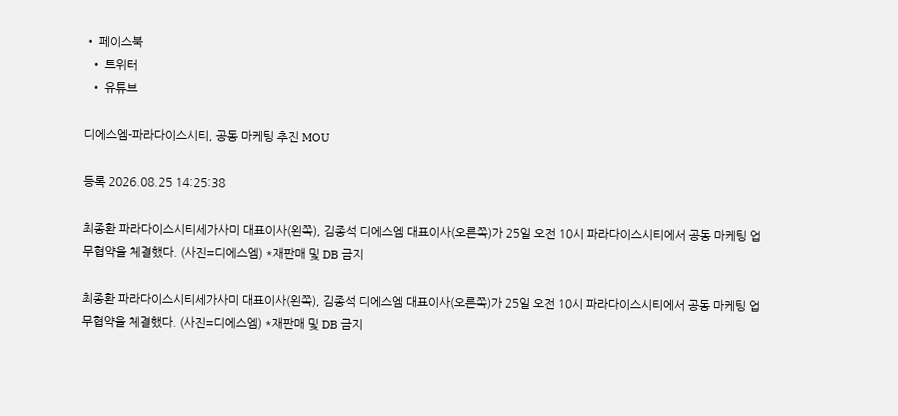• 페이스북
  • 트위터
  • 유튜브

디에스엠-파라다이스시티, 공동 마케팅 추진 MOU

등록 2026.08.25 14:25:38

최종환 파라다이스시티세가사미 대표이사(왼쪽), 김종석 디에스엠 대표이사(오른쪽)가 25일 오전 10시 파라다이스시티에서 공동 마케팅 업무협약을 체결했다. (사진=디에스엠) *재판매 및 DB 금지

최종환 파라다이스시티세가사미 대표이사(왼쪽), 김종석 디에스엠 대표이사(오른쪽)가 25일 오전 10시 파라다이스시티에서 공동 마케팅 업무협약을 체결했다. (사진=디에스엠) *재판매 및 DB 금지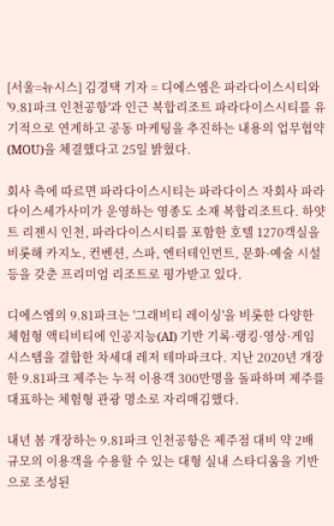[서울=뉴시스] 김경택 기자 = 디에스엠은 파라다이스시티와 '9.81파크 인천공항'과 인근 복합리조트 파라다이스시티를 유기적으로 연계하고 공동 마케팅을 추진하는 내용의 업무협약(MOU)을 체결했다고 25일 밝혔다.

회사 측에 따르면 파라다이스시티는 파라다이스 자회사 파라다이스세가사미가 운영하는 영종도 소재 복합리조트다. 하얏트 리젠시 인천, 파라다이스시티를 포함한 호텔 1270객실을 비롯해 카지노, 컨벤션, 스파, 엔터테인먼트, 문화·예술 시설 등을 갖춘 프리미엄 리조트로 평가받고 있다.

디에스엠의 9.81파크는 '그래비티 레이싱'을 비롯한 다양한 체험형 액티비티에 인공지능(AI) 기반 기록·랭킹·영상·게임 시스템을 결합한 차세대 레저 테마파크다. 지난 2020년 개장한 9.81파크 제주는 누적 이용객 300만명을 돌파하며 제주를 대표하는 체험형 관광 명소로 자리매김했다.

내년 봄 개장하는 9.81파크 인천공항은 제주점 대비 약 2배 규모의 이용객을 수용할 수 있는 대형 실내 스타디움을 기반으로 조성된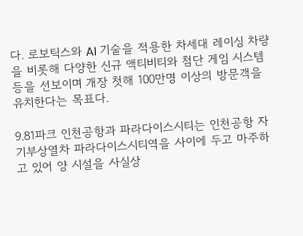다. 로보틱스와 AI 기술을 적용한 차세대 레이싱 차량을 비롯해 다양한 신규 액티비티와 첨단 게임 시스템 등을 선보이며 개장 첫해 100만명 이상의 방문객을 유치한다는 목표다.

9.81파크 인천공항과 파라다이스시티는 인천공항 자기부상열차 파라다이스시티역을 사이에 두고 마주하고 있어 양 시설을 사실상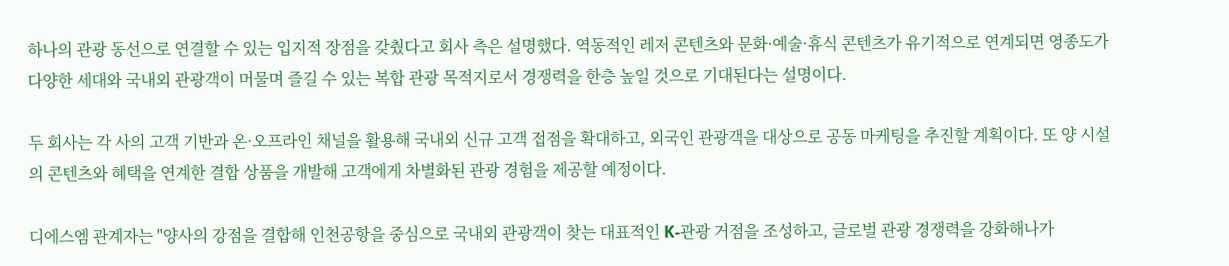하나의 관광 동선으로 연결할 수 있는 입지적 장점을 갖췄다고 회사 측은 설명했다. 역동적인 레저 콘텐츠와 문화·예술·휴식 콘텐츠가 유기적으로 연계되면 영종도가 다양한 세대와 국내외 관광객이 머물며 즐길 수 있는 복합 관광 목적지로서 경쟁력을 한층 높일 것으로 기대된다는 설명이다.

두 회사는 각 사의 고객 기반과 온·오프라인 채널을 활용해 국내외 신규 고객 접점을 확대하고, 외국인 관광객을 대상으로 공동 마케팅을 추진할 계획이다. 또 양 시설의 콘텐츠와 혜택을 연계한 결합 상품을 개발해 고객에게 차별화된 관광 경험을 제공할 예정이다.

디에스엠 관계자는 "양사의 강점을 결합해 인천공항을 중심으로 국내외 관광객이 찾는 대표적인 K-관광 거점을 조성하고, 글로벌 관광 경쟁력을 강화해나가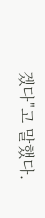겠다"고 말했다.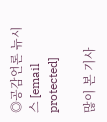◎공감언론 뉴시스 [email protected]

많이 본 기사